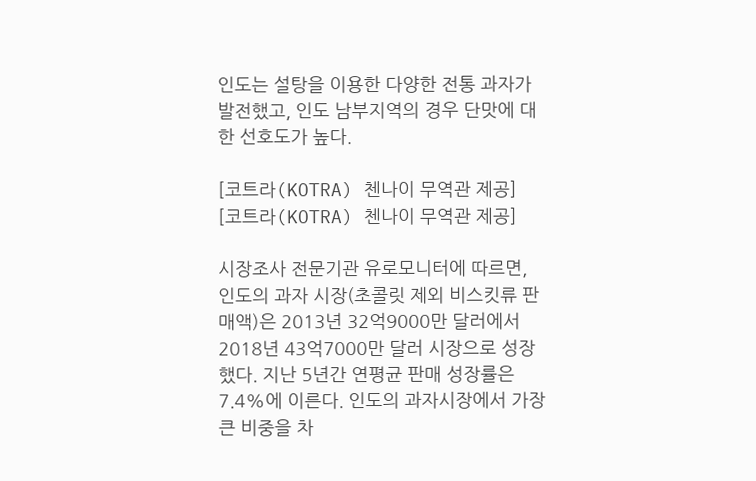인도는 설탕을 이용한 다양한 전통 과자가 발전했고, 인도 남부지역의 경우 단맛에 대한 선호도가 높다.

[코트라(KOTRA) 첸나이 무역관 제공]
[코트라(KOTRA) 첸나이 무역관 제공]

시장조사 전문기관 유로모니터에 따르면, 인도의 과자 시장(초콜릿 제외 비스킷류 판매액)은 2013년 32억9000만 달러에서 2018년 43억7000만 달러 시장으로 성장했다. 지난 5년간 연평균 판매 성장률은 7.4%에 이른다. 인도의 과자시장에서 가장 큰 비중을 차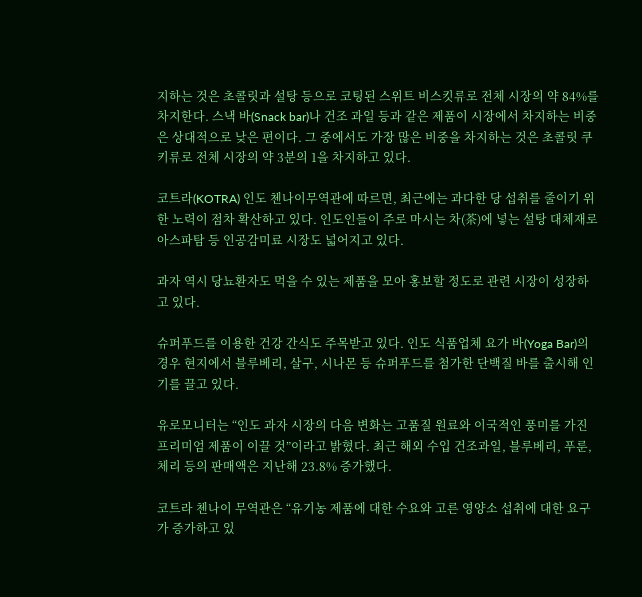지하는 것은 초콜릿과 설탕 등으로 코팅된 스위트 비스킷류로 전체 시장의 약 84%를 차지한다. 스낵 바(Snack bar)나 건조 과일 등과 같은 제품이 시장에서 차지하는 비중은 상대적으로 낮은 편이다. 그 중에서도 가장 많은 비중을 차지하는 것은 초콜릿 쿠키류로 전체 시장의 약 3분의 1을 차지하고 있다.

코트라(KOTRA) 인도 첸나이무역관에 따르면, 최근에는 과다한 당 섭취를 줄이기 위한 노력이 점차 확산하고 있다. 인도인들이 주로 마시는 차(茶)에 넣는 설탕 대체재로 아스파탐 등 인공감미료 시장도 넓어지고 있다.

과자 역시 당뇨환자도 먹을 수 있는 제품을 모아 홍보할 정도로 관련 시장이 성장하고 있다.

슈퍼푸드를 이용한 건강 간식도 주목받고 있다. 인도 식품업체 요가 바(Yoga Bar)의 경우 현지에서 블루베리, 살구, 시나몬 등 슈퍼푸드를 첨가한 단백질 바를 출시해 인기를 끌고 있다.

유로모니터는 “인도 과자 시장의 다음 변화는 고품질 원료와 이국적인 풍미를 가진 프리미엄 제품이 이끌 것”이라고 밝혔다. 최근 해외 수입 건조과일, 블루베리, 푸룬, 체리 등의 판매액은 지난해 23.8% 증가했다.

코트라 첸나이 무역관은 “유기농 제품에 대한 수요와 고른 영양소 섭취에 대한 요구가 증가하고 있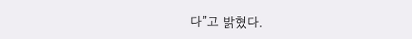다”고 밝혔다.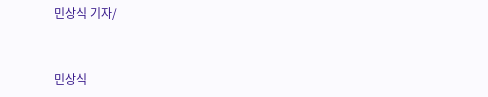민상식 기자/


민상식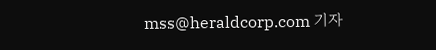mss@heraldcorp.com 기자